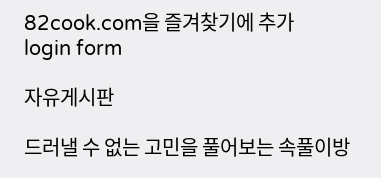82cook.com을 즐겨찾기에 추가
login form

자유게시판

드러낼 수 없는 고민을 풀어보는 속풀이방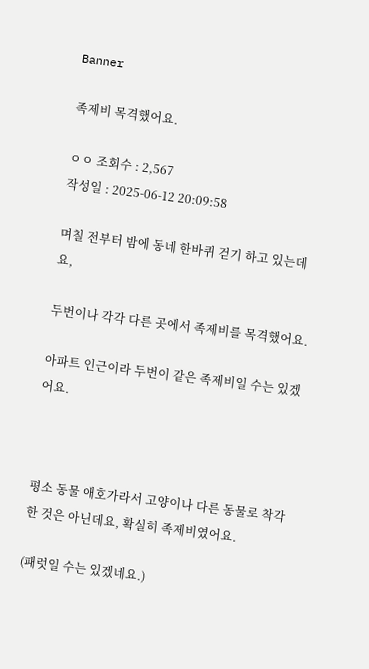Banner

족제비 목격했어요.

ㅇㅇ 조회수 : 2,567
작성일 : 2025-06-12 20:09:58

며칠 전부터 밤에 동네 한바퀴 걷기 하고 있는데요,

두번이나 각각 다른 곳에서 족제비를 목격했어요.

아파트 인근이라 두번이 같은 족제비일 수는 있겠어요.



평소 동물 애호가라서 고양이나 다른 동물로 착각한 것은 아닌데요, 확실히 족제비였어요.

(패럿일 수는 있겠네요.)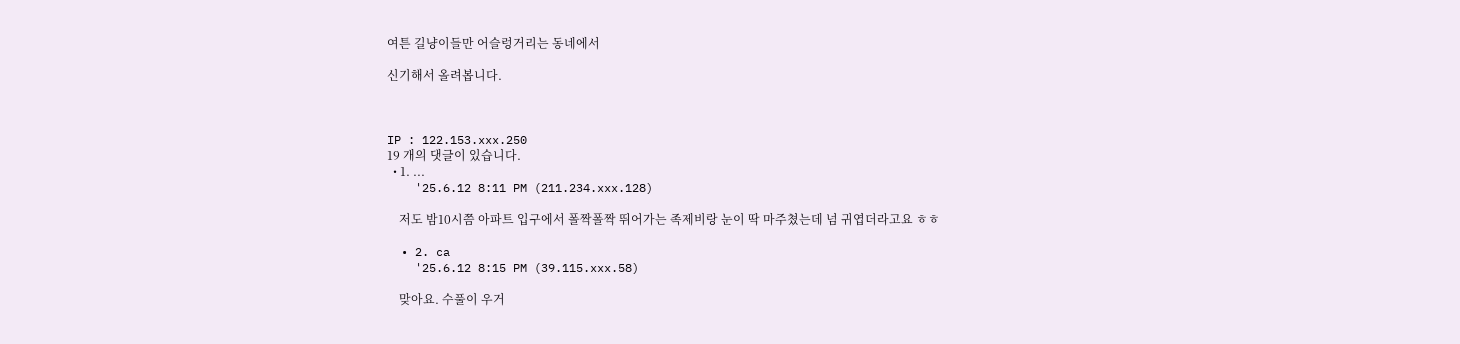여튼 길냥이들만 어슬렁거리는 동네에서

신기해서 올려봅니다.



IP : 122.153.xxx.250
19 개의 댓글이 있습니다.
  • 1. ...
    '25.6.12 8:11 PM (211.234.xxx.128)

    저도 밤10시쯤 아파트 입구에서 폴짝폴짝 뛰어가는 족제비랑 눈이 딱 마주쳤는데 넘 귀엽더라고요 ㅎㅎ

  • 2. ca
    '25.6.12 8:15 PM (39.115.xxx.58)

    맞아요. 수풀이 우거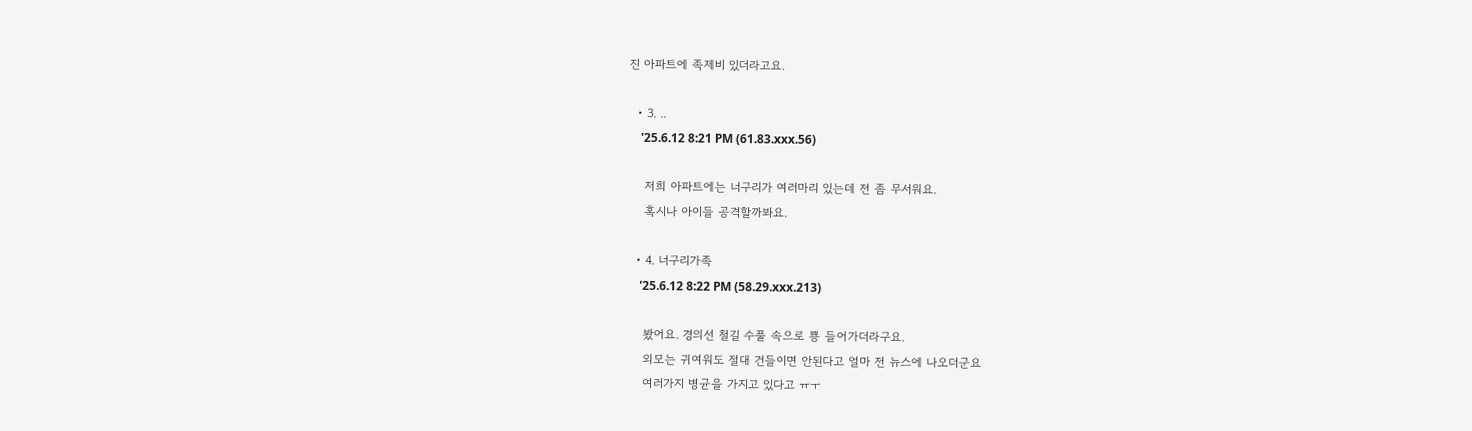진 아파트에 족제비 있더라고요.

  • 3. ..
    '25.6.12 8:21 PM (61.83.xxx.56)

    저희 아파트에는 너구리가 여러마리 있는데 전 좀 무서워요.
    혹시나 아이들 공격할까봐요.

  • 4. 너구리가족
    '25.6.12 8:22 PM (58.29.xxx.213)

    봤어요. 경의선 철길 수풀 속으로 뿅 들어가더라구요.
    외모는 귀여워도 절대 건들이면 안된다고 얼마 전 뉴스에 나오더군요
    여러가지 병균을 가지고 있다고 ㅠㅜ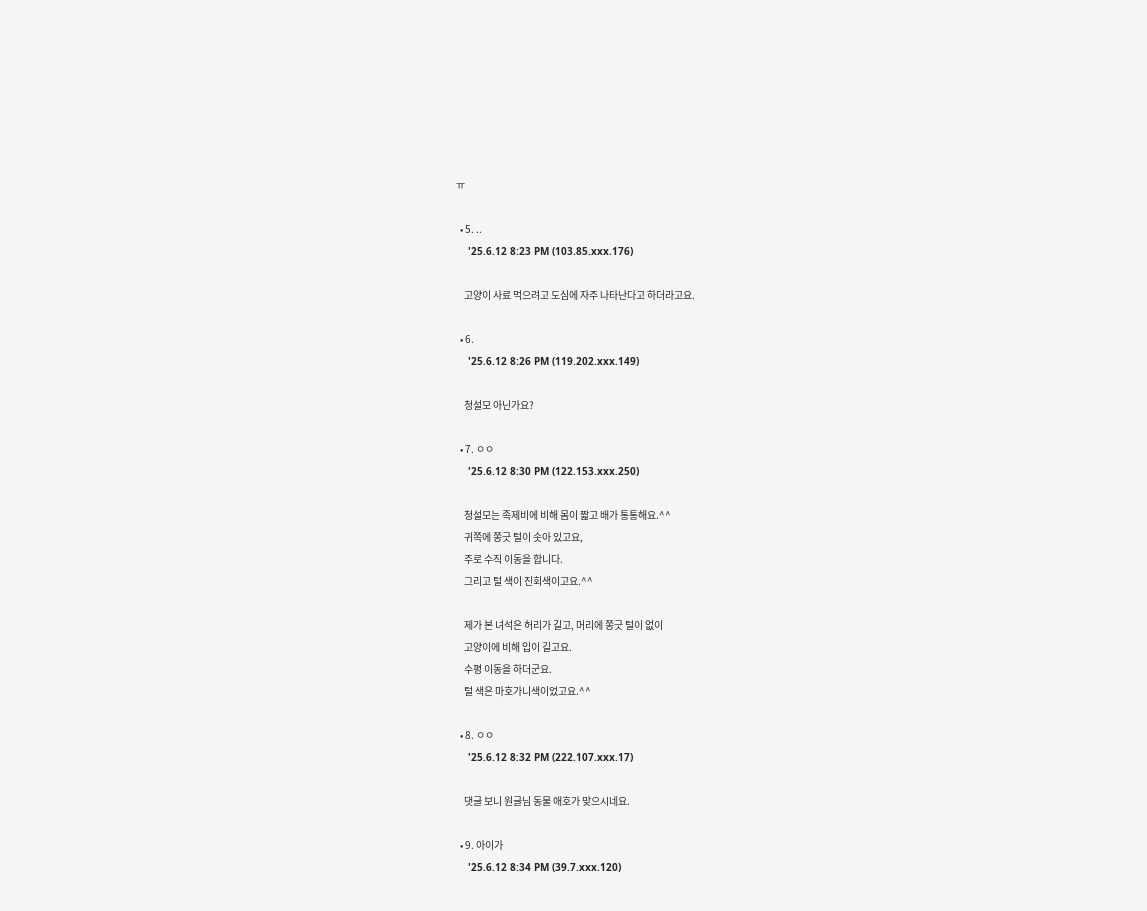ㅠ

  • 5. ..
    '25.6.12 8:23 PM (103.85.xxx.176)

    고양이 사료 먹으려고 도심에 자주 나타난다고 하더라고요.

  • 6.
    '25.6.12 8:26 PM (119.202.xxx.149)

    청설모 아닌가요?

  • 7. ㅇㅇ
    '25.6.12 8:30 PM (122.153.xxx.250)

    청설모는 족제비에 비해 몸이 짧고 배가 통통해요.^^
    귀쪽에 쫑긋 털이 솟아 있고요,
    주로 수직 이동을 합니다.
    그리고 털 색이 진회색이고요.^^

    제가 본 녀석은 허리가 길고, 머리에 쫑긋 털이 없이
    고양이에 비해 입이 길고요.
    수평 이동을 하더군요.
    털 색은 마호가니색이었고요.^^

  • 8. ㅇㅇ
    '25.6.12 8:32 PM (222.107.xxx.17)

    댓글 보니 원글님 동물 애호가 맞으시네요.

  • 9. 아이가
    '25.6.12 8:34 PM (39.7.xxx.120)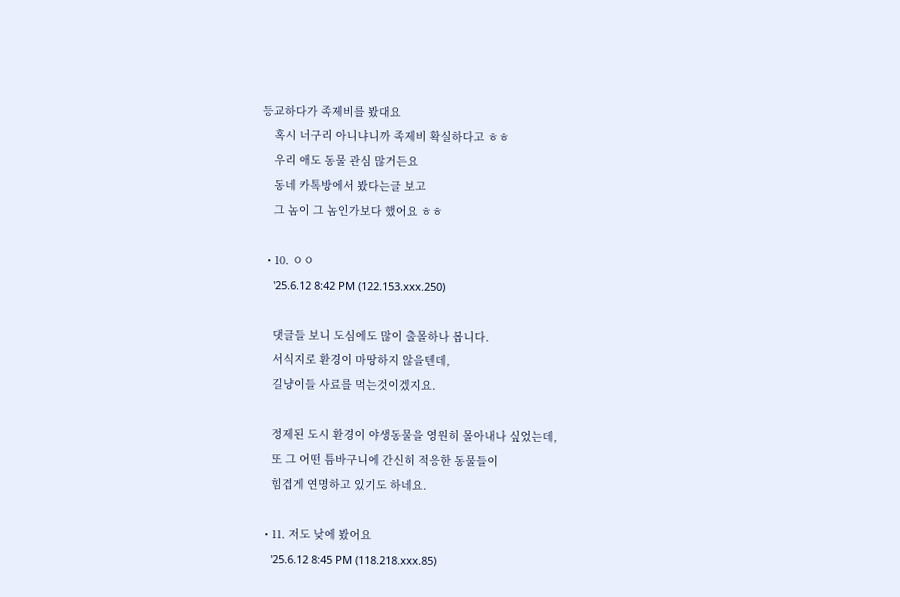등교하다가 족제비를 봤대요
    혹시 너구리 아니냐니까 족제비 확실하다고 ㅎㅎ
    우리 애도 동물 관심 많거든요
    동네 카톡방에서 봤다는글 보고
    그 놈이 그 놈인가보다 했어요 ㅎㅎ

  • 10. ㅇㅇ
    '25.6.12 8:42 PM (122.153.xxx.250)

    댓글들 보니 도심에도 많이 출몰하나 봅니다.
    서식지로 환경이 마땅하지 않을텐데,
    길냥이들 사료를 먹는것이겠지요.

    정제된 도시 환경이 야생동물을 영원히 몰아내나 싶었는데,
    또 그 어떤 틈바구니에 간신히 적응한 동물들이
    힘겹게 연명하고 있기도 하네요.

  • 11. 저도 낮에 봤어요
    '25.6.12 8:45 PM (118.218.xxx.85)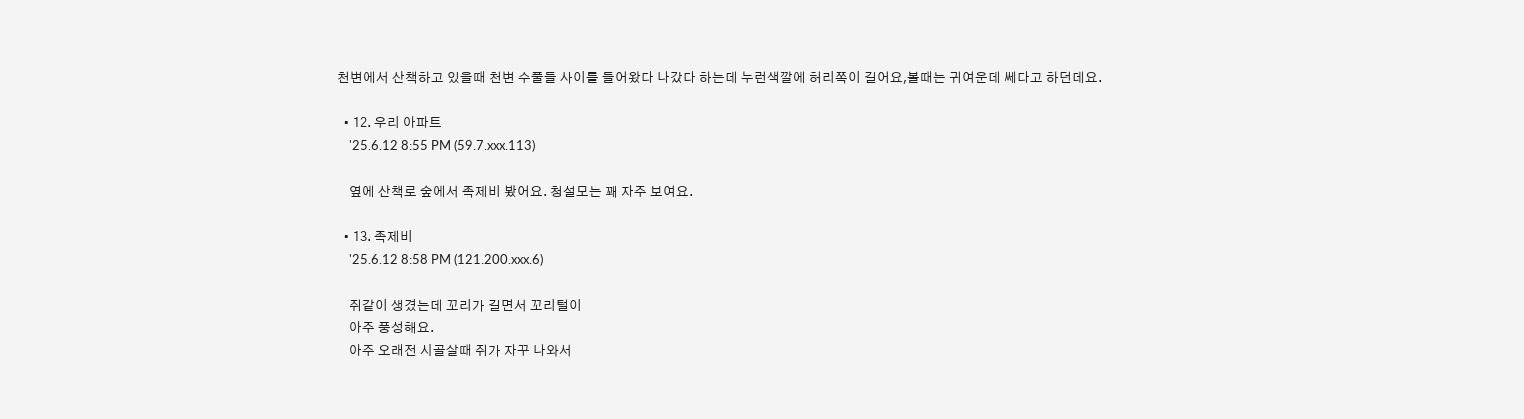천변에서 산책하고 있을때 천변 수풀들 사이를 들어왔다 나갔다 하는데 누런색깔에 허리쪽이 길어요,볼때는 귀여운데 쎄다고 하던데요.

  • 12. 우리 아파트
    '25.6.12 8:55 PM (59.7.xxx.113)

    옆에 산책로 숲에서 족제비 봤어요. 청설모는 꽤 자주 보여요.

  • 13. 족제비
    '25.6.12 8:58 PM (121.200.xxx.6)

    쥐같이 생겼는데 꼬리가 길면서 꼬리털이
    아주 풍성해요.
    아주 오래전 시골살때 쥐가 자꾸 나와서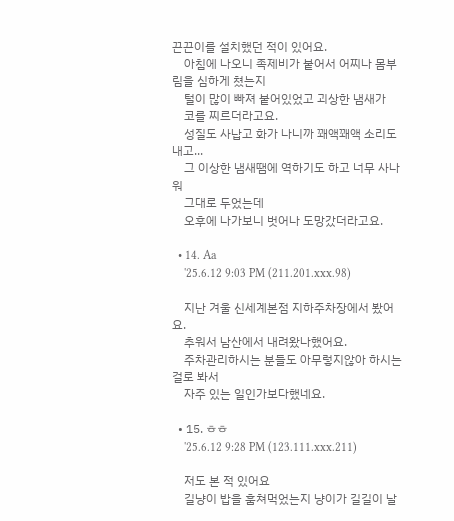끈끈이를 설치했던 적이 있어요.
    아침에 나오니 족제비가 붙어서 어찌나 몸부림을 심하게 쳤는지
    털이 많이 빠져 붙어있었고 괴상한 냄새가
    코를 찌르더라고요.
    성질도 사납고 화가 나니까 꽤액꽤액 소리도 내고...
    그 이상한 냄새땜에 역하기도 하고 너무 사나워
    그대로 두었는데
    오후에 나가보니 벗어나 도망갔더라고요.

  • 14. Aa
    '25.6.12 9:03 PM (211.201.xxx.98)

    지난 겨울 신세계본점 지하주차장에서 봤어요.
    추워서 남산에서 내려왔나했어요.
    주차관리하시는 분들도 아무렇지않아 하시는 걸로 봐서
    자주 있는 일인가보다했네요.

  • 15. ㅎㅎ
    '25.6.12 9:28 PM (123.111.xxx.211)

    저도 본 적 있어요
    길냥이 밥을 훔쳐먹었는지 냥이가 길길이 날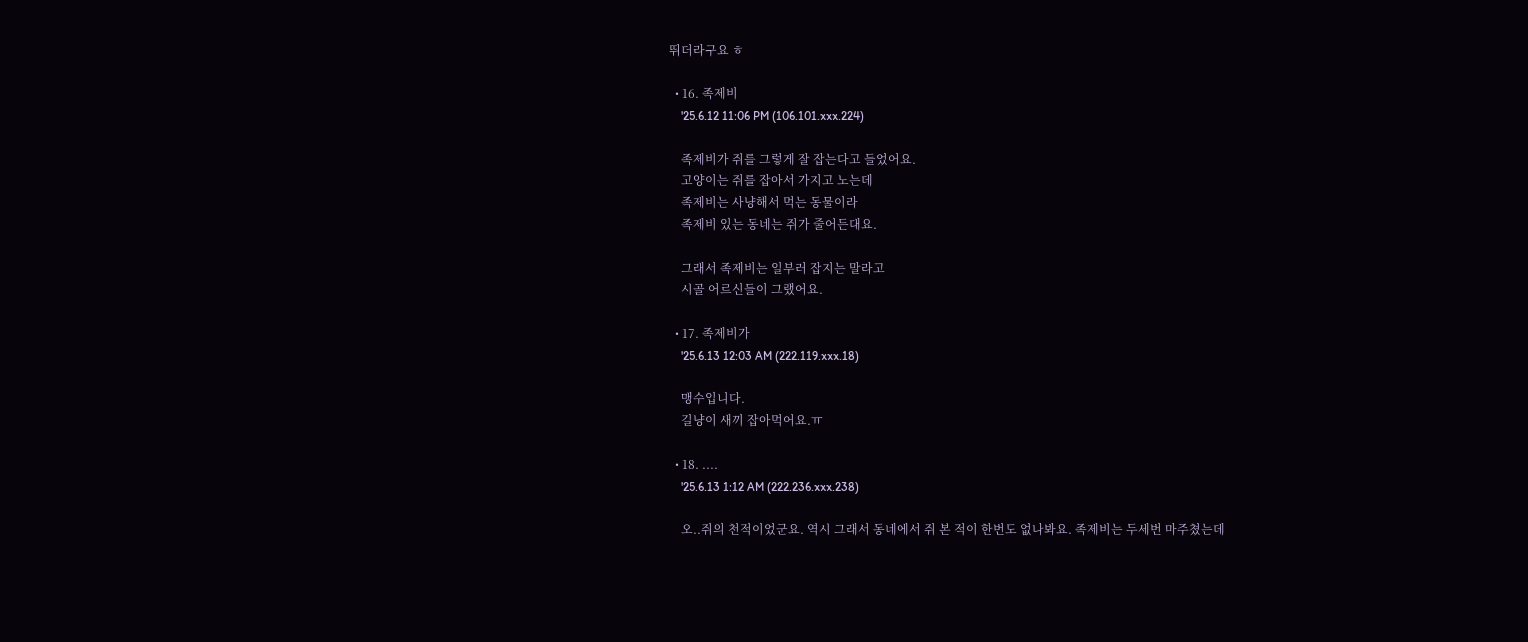뛰더라구요 ㅎ

  • 16. 족제비
    '25.6.12 11:06 PM (106.101.xxx.224)

    족제비가 쥐를 그렇게 잘 잡는다고 들었어요.
    고양이는 쥐를 잡아서 가지고 노는데
    족제비는 사냥해서 먹는 동물이라
    족제비 있는 동네는 쥐가 줄어든대요.

    그래서 족제비는 일부러 잡지는 말라고
    시골 어르신들이 그랬어요.

  • 17. 족제비가
    '25.6.13 12:03 AM (222.119.xxx.18)

    맹수입니다.
    길냥이 새끼 잡아먹어요.ㅠ

  • 18. ....
    '25.6.13 1:12 AM (222.236.xxx.238)

    오..쥐의 천적이었군요. 역시 그래서 동네에서 쥐 본 적이 한번도 없나봐요. 족제비는 두세번 마주쳤는데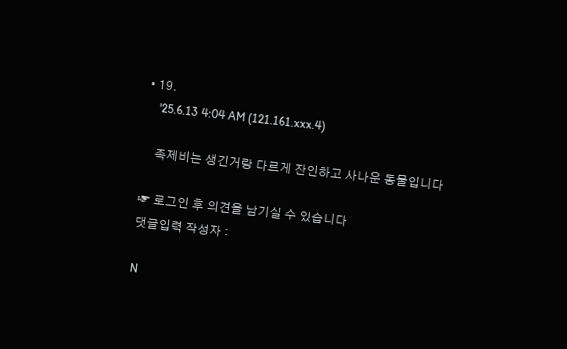• 19.
    '25.6.13 4:04 AM (121.161.xxx.4)

    족제비는 생긴거랑 다르게 잔인하고 사나운 동물입니다

☞ 로그인 후 의견을 남기실 수 있습니다
댓글입력 작성자 :

N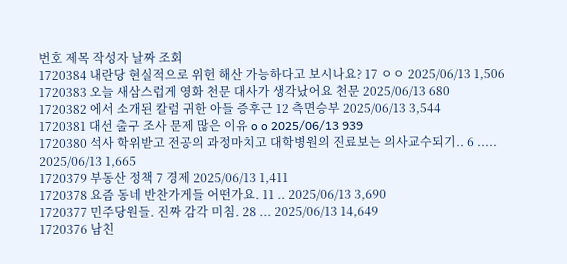번호 제목 작성자 날짜 조회
1720384 내란당 현실적으로 위헌 해산 가능하다고 보시나요? 17 ㅇㅇ 2025/06/13 1,506
1720383 오늘 새삼스럽게 영화 천문 대사가 생각났어요 천문 2025/06/13 680
1720382 에서 소개된 칼럼 귀한 아들 증후근 12 측면승부 2025/06/13 3,544
1720381 대선 출구 조사 문제 많은 이유 o o 2025/06/13 939
1720380 석사 학위받고 전공의 과정마치고 대학병원의 진료보는 의사교수되기.. 6 ..... 2025/06/13 1,665
1720379 부동산 정책 7 경제 2025/06/13 1,411
1720378 요즘 동네 반찬가게들 어떤가요. 11 .. 2025/06/13 3,690
1720377 민주당원들. 진짜 감각 미침. 28 ... 2025/06/13 14,649
1720376 남친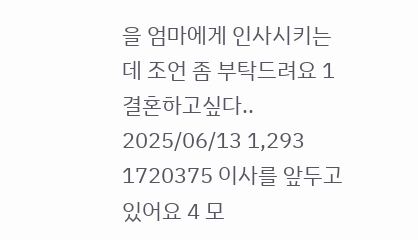을 엄마에게 인사시키는데 조언 좀 부탁드려요 1 결혼하고싶다.. 2025/06/13 1,293
1720375 이사를 앞두고있어요 4 모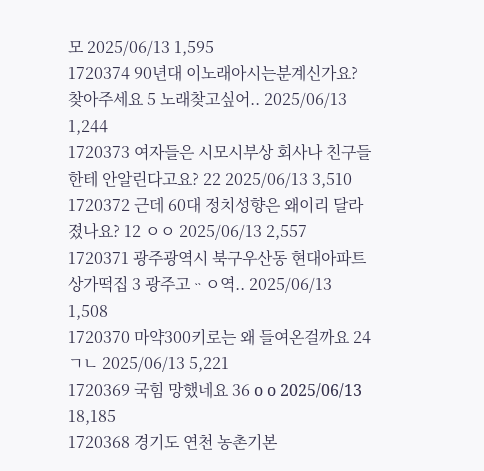모 2025/06/13 1,595
1720374 90년대 이노래아시는분계신가요? 찾아주세요 5 노래찾고싶어.. 2025/06/13 1,244
1720373 여자들은 시모시부상 회사나 친구들한테 안알린다고요? 22 2025/06/13 3,510
1720372 근데 60대 정치성향은 왜이리 달라졌나요? 12 ㅇㅇ 2025/06/13 2,557
1720371 광주광역시 북구우산동 현대아파트 상가떡집 3 광주고ᆢㅇ역.. 2025/06/13 1,508
1720370 마약300키로는 왜 들여온걸까요 24 ㄱㄴ 2025/06/13 5,221
1720369 국힘 망했네요 36 o o 2025/06/13 18,185
1720368 경기도 연천 농촌기본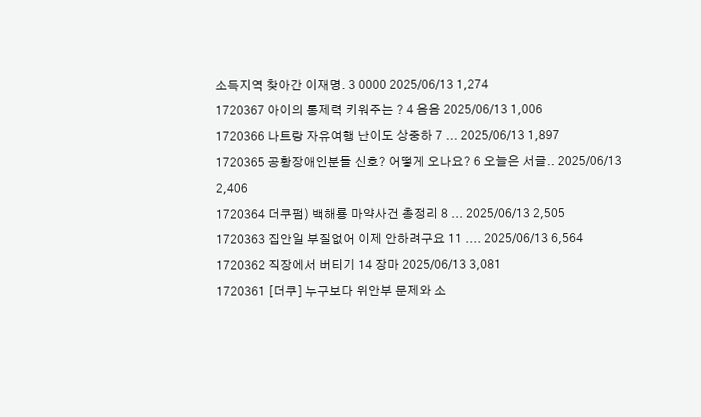소득지역 찾아간 이재명. 3 0000 2025/06/13 1,274
1720367 아이의 통제력 키워주는 ? 4 음음 2025/06/13 1,006
1720366 나트랑 자유여행 난이도 상중하 7 ... 2025/06/13 1,897
1720365 공황장애인분들 신호? 어떻게 오나요? 6 오늘은 서글.. 2025/06/13 2,406
1720364 더쿠펌) 백해룡 마약사건 총정리 8 ... 2025/06/13 2,505
1720363 집안일 부질없어 이제 안하려구요 11 .... 2025/06/13 6,564
1720362 직장에서 버티기 14 장마 2025/06/13 3,081
1720361 [더쿠] 누구보다 위안부 문제와 소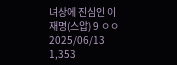녀상에 진심인 이재명(스압) 9 ㅇㅇ 2025/06/13 1,353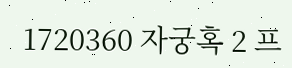1720360 자궁혹 2 프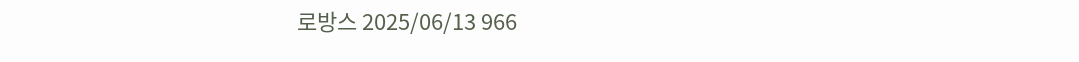로방스 2025/06/13 966